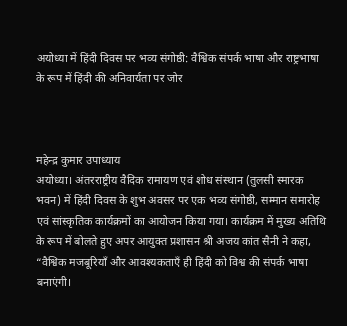अयोध्या में हिंदी दिवस पर भव्य संगोष्ठी: वैश्विक संपर्क भाषा और राष्ट्रभाषा के रूप में हिंदी की अनिवार्यता पर जोर



महेन्द्र कुमार उपाध्याय
अयोध्या। अंतरराष्ट्रीय वैदिक रामायण एवं शोध संस्थान (तुलसी स्मारक भवन) में हिंदी दिवस के शुभ अवसर पर एक भव्य संगोष्ठी, सम्मान समारोह एवं सांस्कृतिक कार्यक्रमों का आयोजन किया गया। कार्यक्रम में मुख्य अतिथि के रूप में बोलते हुए अपर आयुक्त प्रशासन श्री अजय कांत सैनी ने कहा, “वैश्विक मजबूरियाँ और आवश्यकताएँ ही हिंदी को विश्व की संपर्क भाषा बनाएंगी।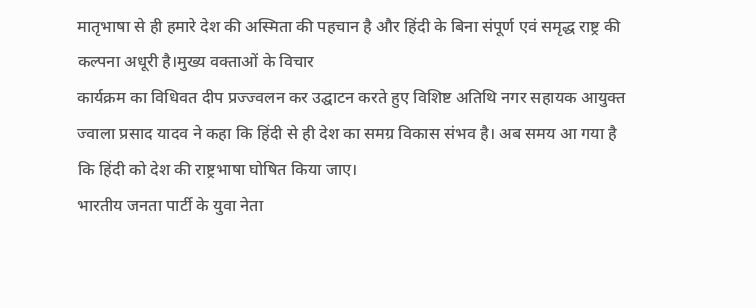मातृभाषा से ही हमारे देश की अस्मिता की पहचान है और हिंदी के बिना संपूर्ण एवं समृद्ध राष्ट्र की कल्पना अधूरी है।मुख्य वक्ताओं के विचार
कार्यक्रम का विधिवत दीप प्रज्ज्वलन कर उद्घाटन करते हुए विशिष्ट अतिथि नगर सहायक आयुक्त ज्वाला प्रसाद यादव ने कहा कि हिंदी से ही देश का समग्र विकास संभव है। अब समय आ गया है कि हिंदी को देश की राष्ट्रभाषा घोषित किया जाए।
भारतीय जनता पार्टी के युवा नेता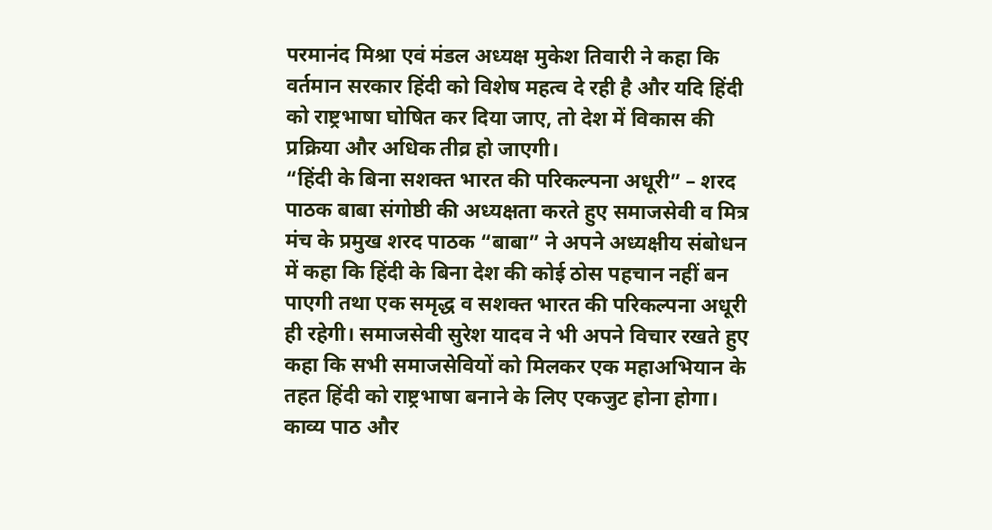परमानंद मिश्रा एवं मंडल अध्यक्ष मुकेश तिवारी ने कहा कि वर्तमान सरकार हिंदी को विशेष महत्व दे रही है और यदि हिंदी को राष्ट्रभाषा घोषित कर दिया जाए, तो देश में विकास की प्रक्रिया और अधिक तीव्र हो जाएगी।
“हिंदी के बिना सशक्त भारत की परिकल्पना अधूरी” – शरद पाठक बाबा संगोष्ठी की अध्यक्षता करते हुए समाजसेवी व मित्र मंच के प्रमुख शरद पाठक “बाबा” ने अपने अध्यक्षीय संबोधन में कहा कि हिंदी के बिना देश की कोई ठोस पहचान नहीं बन पाएगी तथा एक समृद्ध व सशक्त भारत की परिकल्पना अधूरी ही रहेगी। समाजसेवी सुरेश यादव ने भी अपने विचार रखते हुए कहा कि सभी समाजसेवियों को मिलकर एक महाअभियान के तहत हिंदी को राष्ट्रभाषा बनाने के लिए एकजुट होना होगा। काव्य पाठ और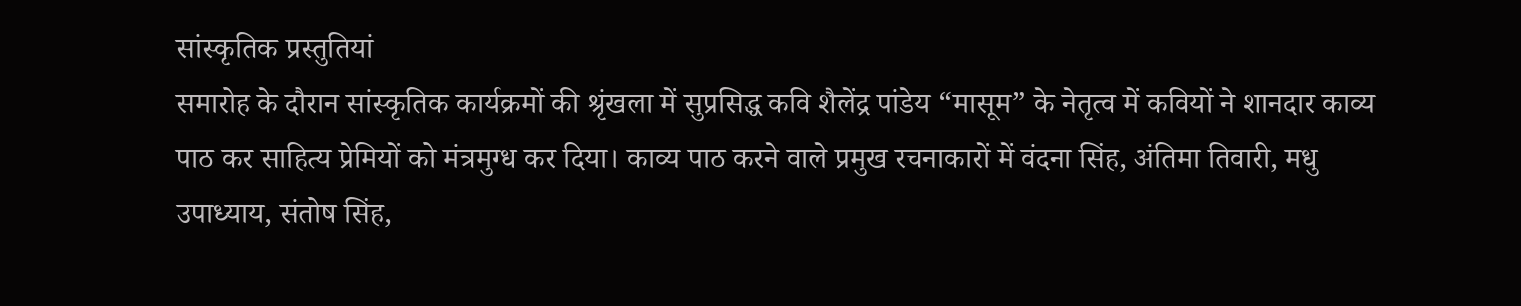सांस्कृतिक प्रस्तुतियां
समारोह के दौरान सांस्कृतिक कार्यक्रमों की श्रृंखला में सुप्रसिद्ध कवि शैलेंद्र पांडेय “मासूम” के नेतृत्व में कवियों ने शानदार काव्य पाठ कर साहित्य प्रेमियों को मंत्रमुग्ध कर दिया। काव्य पाठ करने वाले प्रमुख रचनाकारों में वंदना सिंह, अंतिमा तिवारी, मधु उपाध्याय, संतोष सिंह,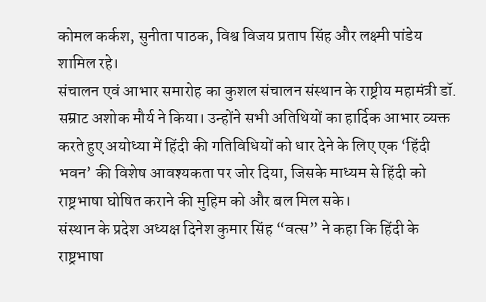कोमल कर्कश, सुनीता पाठक, विश्व विजय प्रताप सिंह और लक्ष्मी पांडेय शामिल रहे।
संचालन एवं आभार समारोह का कुशल संचालन संस्थान के राष्ट्रीय महामंत्री डॉ. सम्राट अशोक मौर्य ने किया। उन्होंने सभी अतिथियों का हार्दिक आभार व्यक्त करते हुए अयोध्या में हिंदी की गतिविधियों को धार देने के लिए एक ‘हिंदी भवन’ की विशेष आवश्यकता पर जोर दिया, जिसके माध्यम से हिंदी को राष्ट्रभाषा घोषित कराने की मुहिम को और बल मिल सके।
संस्थान के प्रदेश अध्यक्ष दिनेश कुमार सिंह “वत्स” ने कहा कि हिंदी के राष्ट्रभाषा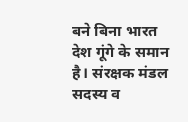बने बिना भारत देश गूंगे के समान है। संरक्षक मंडल सदस्य व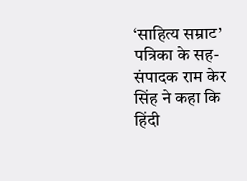‘साहित्य सम्राट’ पत्रिका के सह-संपादक राम केर सिंह ने कहा कि हिंदी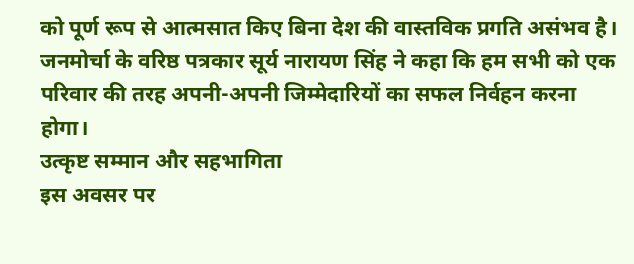को पूर्ण रूप से आत्मसात किए बिना देश की वास्तविक प्रगति असंभव है। जनमोर्चा के वरिष्ठ पत्रकार सूर्य नारायण सिंह ने कहा कि हम सभी को एक परिवार की तरह अपनी-अपनी जिम्मेदारियों का सफल निर्वहन करना होगा।
उत्कृष्ट सम्मान और सहभागिता
इस अवसर पर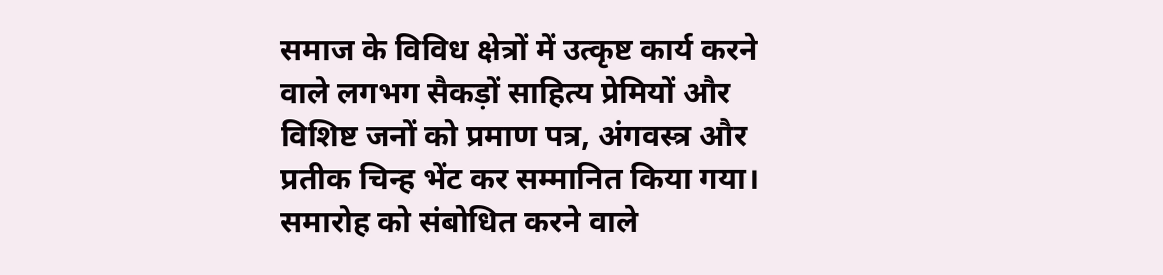समाज के विविध क्षेत्रों में उत्कृष्ट कार्य करने वाले लगभग सैकड़ों साहित्य प्रेमियों और विशिष्ट जनों को प्रमाण पत्र, अंगवस्त्र और प्रतीक चिन्ह भेंट कर सम्मानित किया गया।
समारोह को संबोधित करने वाले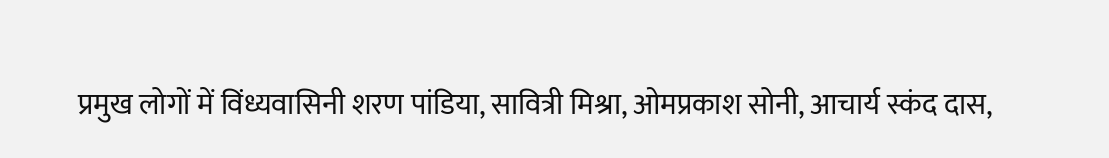प्रमुख लोगों में विंध्यवासिनी शरण पांडिया, सावित्री मिश्रा, ओमप्रकाश सोनी, आचार्य स्कंद दास,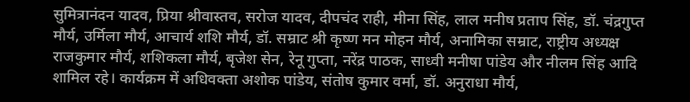सुमित्रानंदन यादव, प्रिया श्रीवास्तव, सरोज यादव, दीपचंद राही, मीना सिंह, लाल मनीष प्रताप सिंह, डॉ. चंद्रगुप्त मौर्य, उर्मिला मौर्य, आचार्य शशि मौर्य, डॉ. सम्राट श्री कृष्ण मन मोहन मौर्य, अनामिका सम्राट, राष्ट्रीय अध्यक्ष राजकुमार मौर्य, शशिकला मौर्य, बृजेश सेन, रेनू गुप्ता, नरेंद्र पाठक, साध्वी मनीषा पांडेय और नीलम सिंह आदि शामिल रहे। कार्यक्रम में अधिवक्ता अशोक पांडेय, संतोष कुमार वर्मा, डॉ. अनुराधा मौर्य,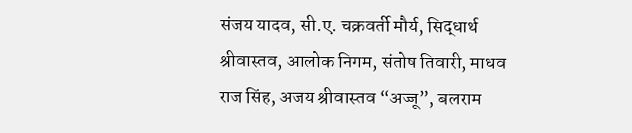संजय यादव, सी.ए. चक्रवर्ती मौर्य, सिद्धार्थ श्रीवास्तव, आलोक निगम, संतोष तिवारी, माधव राज सिंह, अजय श्रीवास्तव “अज्जू”, बलराम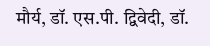मौर्य, डॉ. एस.पी. द्विवेदी, डॉ.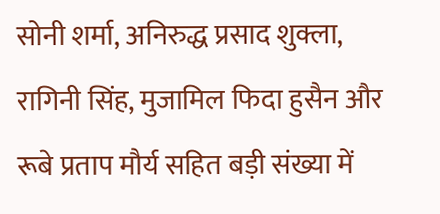सोनी शर्मा, अनिरुद्ध प्रसाद शुक्ला, रागिनी सिंह, मुजामिल फिदा हुसैन और रूबे प्रताप मौर्य सहित बड़ी संख्या में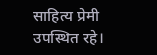साहित्य प्रेमी उपस्थित रहे।